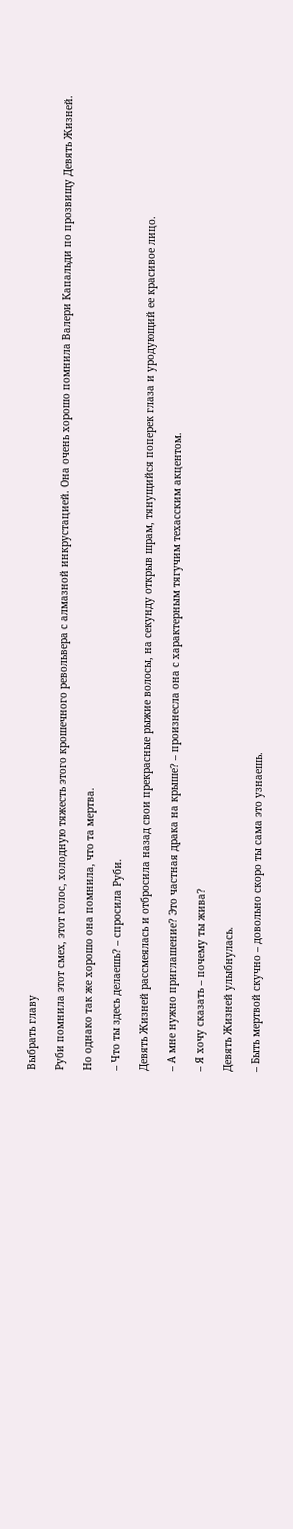Выбрать главу

Руби помнила этот смех, этот голос, холодную тяжесть этого крошечного револьвера с алмазной инкрустацией. Она очень хорошо помнила Валери Капальди по прозвищу Девять Жизней.

Но однако так же хорошо она помнила, что та мертва.

– Что ты здесь делаешь? – спросила Руби.

Девять Жизней рассмеялась и отбросила назад свои прекрасные рыжие волосы, на секунду открыв шрам, тянущийся поперек глаза и уродующий ее красивое лицо.

– А мне нужно приглашение? Это частная драка на крыше? – произнесла она с характерным тягучим техасским акцентом.

– Я хочу сказать – почему ты жива?

Девять Жизней улыбнулась.

– Быть мертвой скучно – довольно скоро ты сама это узнаешь.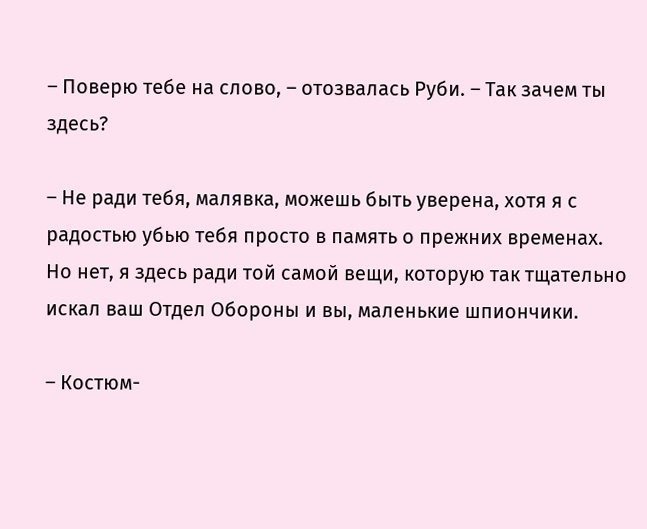– Поверю тебе на слово, – отозвалась Руби. – Так зачем ты здесь?

– Не ради тебя, малявка, можешь быть уверена, хотя я с радостью убью тебя просто в память о прежних временах. Но нет, я здесь ради той самой вещи, которую так тщательно искал ваш Отдел Обороны и вы, маленькие шпиончики.

– Костюм-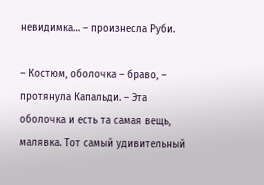невидимка… – произнесла Руби.

– Костюм, оболочка – браво, – протянула Капальди. – Эта оболочка и есть та самая вещь, малявка. Тот самый удивительный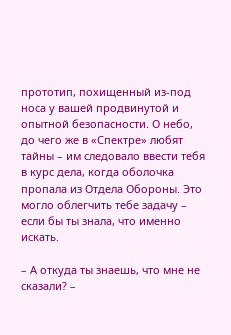прототип, похищенный из-под носа у вашей продвинутой и опытной безопасности. О небо, до чего же в «Спектре» любят тайны – им следовало ввести тебя в курс дела, когда оболочка пропала из Отдела Обороны. Это могло облегчить тебе задачу – если бы ты знала, что именно искать.

– А откуда ты знаешь, что мне не сказали? –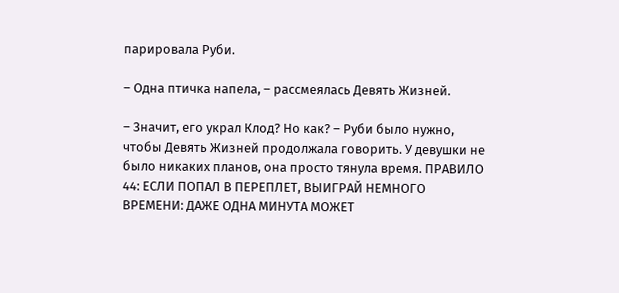парировала Руби.

– Одна птичка напела, – рассмеялась Девять Жизней.

– Значит, его украл Клод? Но как? – Руби было нужно, чтобы Девять Жизней продолжала говорить. У девушки не было никаких планов, она просто тянула время. ПРАВИЛО 44: ЕСЛИ ПОПАЛ В ПЕРЕПЛЕТ, ВЫИГРАЙ НЕМНОГО ВРЕМЕНИ: ДАЖЕ ОДНА МИНУТА МОЖЕТ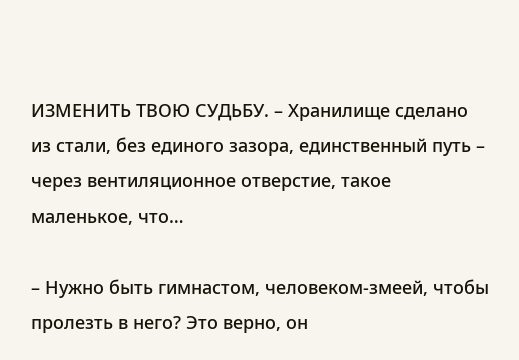ИЗМЕНИТЬ ТВОЮ СУДЬБУ. – Хранилище сделано из стали, без единого зазора, единственный путь – через вентиляционное отверстие, такое маленькое, что…

– Нужно быть гимнастом, человеком-змеей, чтобы пролезть в него? Это верно, он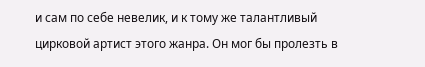и сам по себе невелик, и к тому же талантливый цирковой артист этого жанра. Он мог бы пролезть в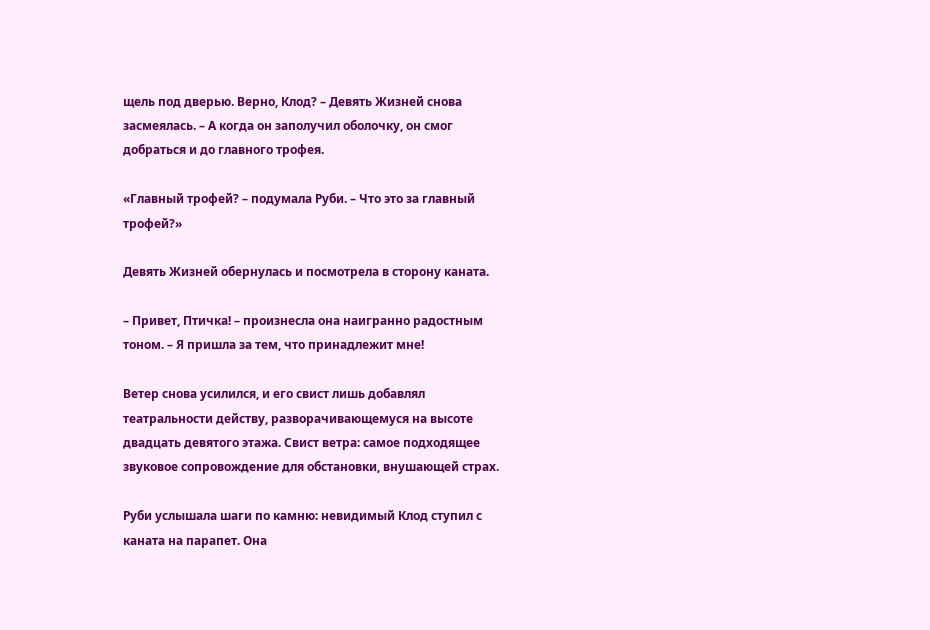щель под дверью. Верно, Клод? – Девять Жизней снова засмеялась. – А когда он заполучил оболочку, он смог добраться и до главного трофея.

«Главный трофей? – подумала Руби. – Что это за главный трофей?»

Девять Жизней обернулась и посмотрела в сторону каната.

– Привет, Птичка! – произнесла она наигранно радостным тоном. – Я пришла за тем, что принадлежит мне!

Ветер снова усилился, и его свист лишь добавлял театральности действу, разворачивающемуся на высоте двадцать девятого этажа. Свист ветра: самое подходящее звуковое сопровождение для обстановки, внушающей страх.

Руби услышала шаги по камню: невидимый Клод ступил с каната на парапет. Она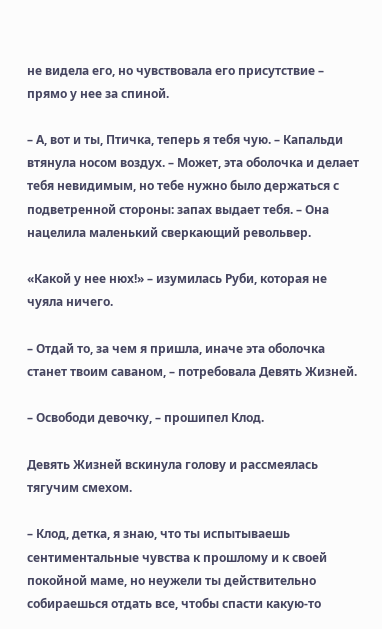не видела его, но чувствовала его присутствие – прямо у нее за спиной.

– А, вот и ты, Птичка, теперь я тебя чую. – Капальди втянула носом воздух. – Может, эта оболочка и делает тебя невидимым, но тебе нужно было держаться с подветренной стороны: запах выдает тебя. – Она нацелила маленький сверкающий револьвер.

«Какой у нее нюх!» – изумилась Руби, которая не чуяла ничего.

– Отдай то, за чем я пришла, иначе эта оболочка станет твоим саваном, – потребовала Девять Жизней.

– Освободи девочку, – прошипел Клод.

Девять Жизней вскинула голову и рассмеялась тягучим смехом.

– Клод, детка, я знаю, что ты испытываешь сентиментальные чувства к прошлому и к своей покойной маме, но неужели ты действительно собираешься отдать все, чтобы спасти какую-то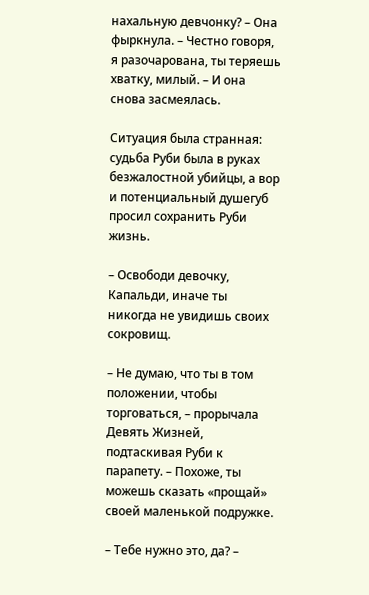нахальную девчонку? – Она фыркнула. – Честно говоря, я разочарована, ты теряешь хватку, милый. – И она снова засмеялась.

Ситуация была странная: судьба Руби была в руках безжалостной убийцы, а вор и потенциальный душегуб просил сохранить Руби жизнь.

– Освободи девочку, Капальди, иначе ты никогда не увидишь своих сокровищ.

– Не думаю, что ты в том положении, чтобы торговаться, – прорычала Девять Жизней, подтаскивая Руби к парапету. – Похоже, ты можешь сказать «прощай» своей маленькой подружке.

– Тебе нужно это, да? –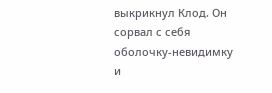выкрикнул Клод. Он сорвал с себя оболочку-невидимку и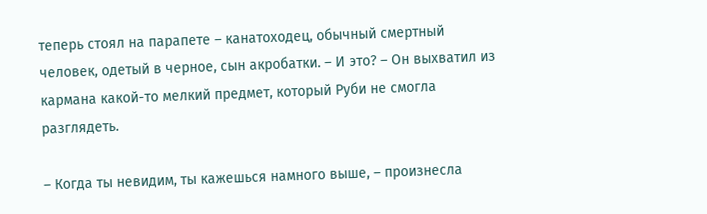теперь стоял на парапете – канатоходец, обычный смертный человек, одетый в черное, сын акробатки. – И это? – Он выхватил из кармана какой-то мелкий предмет, который Руби не смогла разглядеть.

– Когда ты невидим, ты кажешься намного выше, – произнесла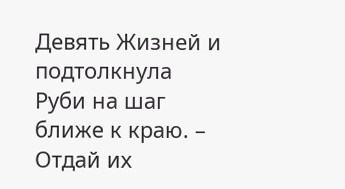Девять Жизней и подтолкнула Руби на шаг ближе к краю. – Отдай их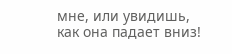мне, или увидишь, как она падает вниз!